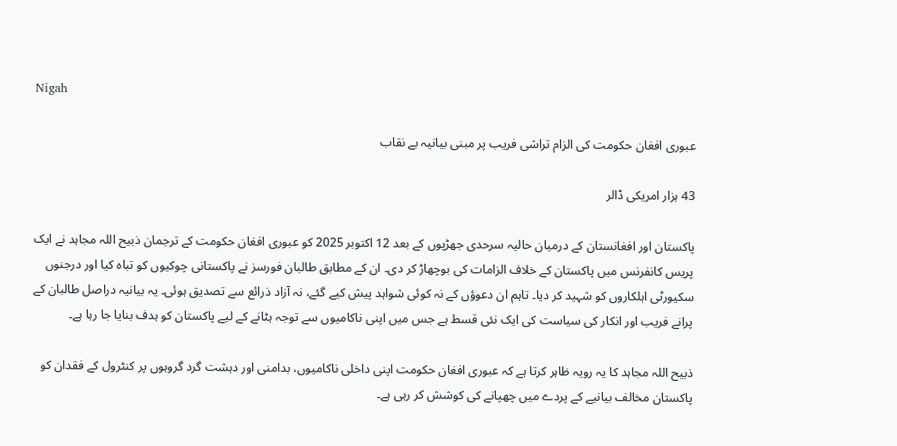Nigah

عبوری افغان حکومت کی الزام تراشی فریب پر مبنی بیانیہ بے نقاب

43 ہزار امریکی ڈالر

پاکستان اور افغانستان کے درمیان حالیہ سرحدی جھڑپوں کے بعد 12 اکتوبر 2025 کو عبوری افغان حکومت کے ترجمان ذبیح اللہ مجاہد نے ایک پریس کانفرنس میں پاکستان کے خلاف الزامات کی بوچھاڑ کر دی۔ ان کے مطابق طالبان فورسز نے پاکستانی چوکیوں کو تباہ کیا اور درجنوں سکیورٹی اہلکاروں کو شہید کر دیا۔ تاہم ان دعوؤں کے نہ کوئی شواہد پیش کیے گئے، نہ آزاد ذرائع سے تصدیق ہوئی۔ یہ بیانیہ دراصل طالبان کے پرانے فریب اور انکار کی سیاست کی ایک نئی قسط ہے جس میں اپنی ناکامیوں سے توجہ ہٹانے کے لیے پاکستان کو ہدف بنایا جا رہا ہے۔

ذبیح اللہ مجاہد کا یہ رویہ ظاہر کرتا ہے کہ عبوری افغان حکومت اپنی داخلی ناکامیوں، بدامنی اور دہشت گرد گروہوں پر کنٹرول کے فقدان کو پاکستان مخالف بیانیے کے پردے میں چھپانے کی کوشش کر رہی ہے۔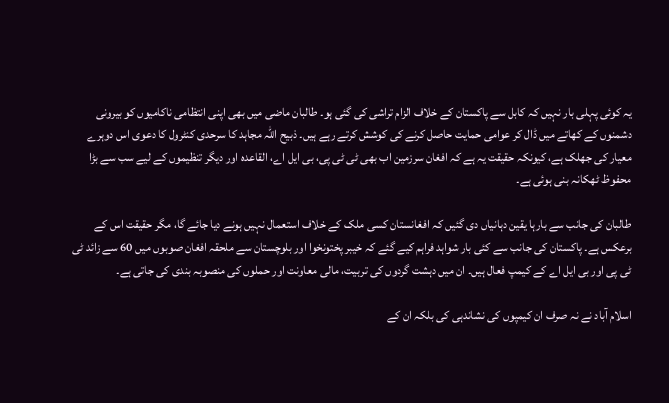یہ کوئی پہلی بار نہیں کہ کابل سے پاکستان کے خلاف الزام تراشی کی گئی ہو۔ طالبان ماضی میں بھی اپنی انتظامی ناکامیوں کو بیرونی دشمنوں کے کھاتے میں ڈال کر عوامی حمایت حاصل کرنے کی کوشش کرتے رہے ہیں۔ ذبیح اللہ مجاہد کا سرحدی کنٹرول کا دعوی اس دوہرے معیار کی جھلک ہے، کیونکہ حقیقت یہ ہے کہ افغان سرزمین اب بھی ٹی ٹی پی، بی ایل اے، القاعدہ اور دیگر تنظیموں کے لیے سب سے بڑا محفوظ ٹھکانہ بنی ہوئی ہے۔

طالبان کی جانب سے بارہا یقین دہانیاں دی گئیں کہ افغانستان کسی ملک کے خلاف استعمال نہیں ہونے دیا جائے گا، مگر حقیقت اس کے برعکس ہے۔ پاکستان کی جانب سے کئی بار شواہد فراہم کیے گئے کہ خیبر پختونخوا اور بلوچستان سے ملحقہ افغان صوبوں میں 60 سے زائد ٹی ٹی پی اور بی ایل اے کے کیمپ فعال ہیں۔ ان میں دہشت گردوں کی تربیت، مالی معاونت اور حملوں کی منصوبہ بندی کی جاتی ہے۔

اسلام آباد نے نہ صرف ان کیمپوں کی نشاندہی کی بلکہ ان کے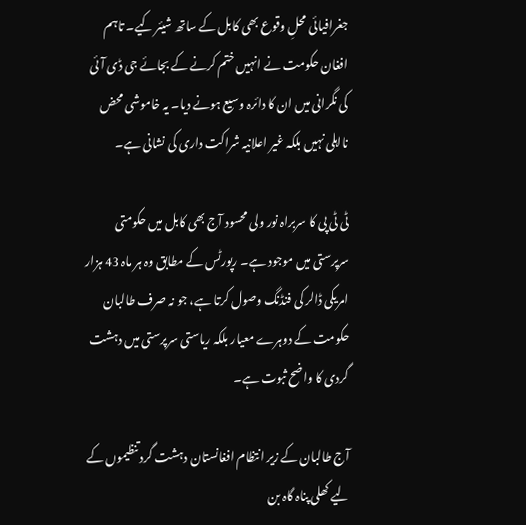جغرافیائی محلِ وقوع بھی کابل کے ساتھ شیئر کیے۔ تاہم افغان حکومت نے انہیں ختم کرنے کے بجائے جی ڈی آئی کی نگرانی میں ان کا دائرہ وسیع ہونے دیا۔ یہ خاموشی محض نااہلی نہیں بلکہ غیر اعلانیہ شراکت داری کی نشانی ہے۔

ٹی ٹی پی کا سربراہ نور ولی محسود آج بھی کابل میں حکومتی سرپرستی میں موجود ہے۔ رپورٹس کے مطابق وہ ہر ماہ 43 ہزار امریکی ڈالر کی فنڈنگ وصول کرتا ہے، جو نہ صرف طالبان حکومت کے دوہرے معیار بلکہ ریاستی سرپرستی میں دہشت گردی کا واضح ثبوت ہے۔

آج طالبان کے زیر انتظام افغانستان دہشت گرد تنظیموں کے لیے کھلی پناہ گاہ بن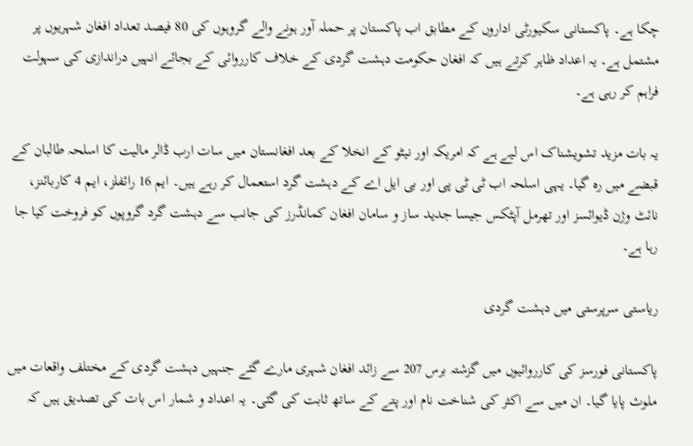چکا ہے۔ پاکستانی سکیورٹی اداروں کے مطابق اب پاکستان پر حملہ آور ہونے والے گروہوں کی 80 فیصد تعداد افغان شہریوں پر مشتمل ہے۔ یہ اعداد ظاہر کرتے ہیں کہ افغان حکومت دہشت گردی کے خلاف کارروائی کے بجائے انہیں دراندازی کی سہولت فراہم کر رہی ہے۔

یہ بات مزید تشویشناک اس لیے ہے کہ امریکہ اور نیٹو کے انخلا کے بعد افغانستان میں سات ارب ڈالر مالیت کا اسلحہ طالبان کے قبضے میں رہ گیا۔ یہی اسلحہ اب ٹی ٹی پی اور بی ایل اے کے دہشت گرد استعمال کر رہے ہیں۔ ایم 16 رائفلز، ایم 4 کاربائنز، نائٹ وژن ڈیوائسز اور تھرمل آپٹکس جیسا جدید ساز و سامان افغان کمانڈرز کی جانب سے دہشت گرد گروپوں کو فروخت کیا جا رہا ہے۔

ریاستی سرپرستی میں دہشت گردی

پاکستانی فورسز کی کارروائیوں میں گزشتہ برس 207 سے زائد افغان شہری مارے گئے جنہیں دہشت گردی کے مختلف واقعات میں ملوث پایا گیا۔ ان میں سے اکثر کی شناخت نام اور پتے کے ساتھ ثابت کی گئی۔ یہ اعداد و شمار اس بات کی تصدیق ہیں کہ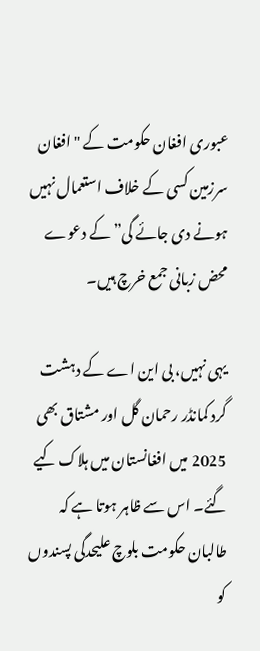عبوری افغان حکومت کے "افغان سرزمین کسی کے خلاف استعمال نہیں ہونے دی جائے گی” کے دعوے محض زبانی جمع خرچ ہیں۔

یہی نہیں، بی این اے کے دہشت گرد کمانڈر رحمان گل اور مشتاق بھی 2025 میں افغانستان میں ہلاک کیے گئے۔ اس سے ظاہر ہوتا ہے کہ طالبان حکومت بلوچ علیحدگی پسندوں کو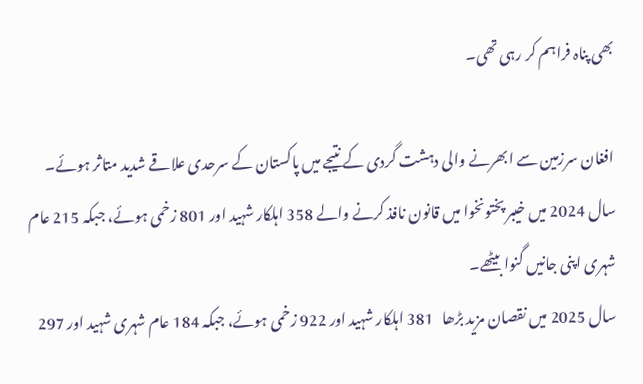بھی پناہ فراہم کر رہی تھی۔

افغان سرزمین سے ابھرنے والی دہشت گردی کے نتیجے میں پاکستان کے سرحدی علاقے شدید متاثر ہوئے۔
سال 2024 میں خیبر پختونخوا میں قانون نافذ کرنے والے 358 اہلکار شہید اور 801 زخمی ہوئے، جبکہ 215 عام شہری اپنی جانیں گنوا بیٹھے۔
سال 2025 میں نقصان مزید بڑھا   381 اہلکار شہید اور 922 زخمی ہوئے، جبکہ 184 عام شہری شہید اور 297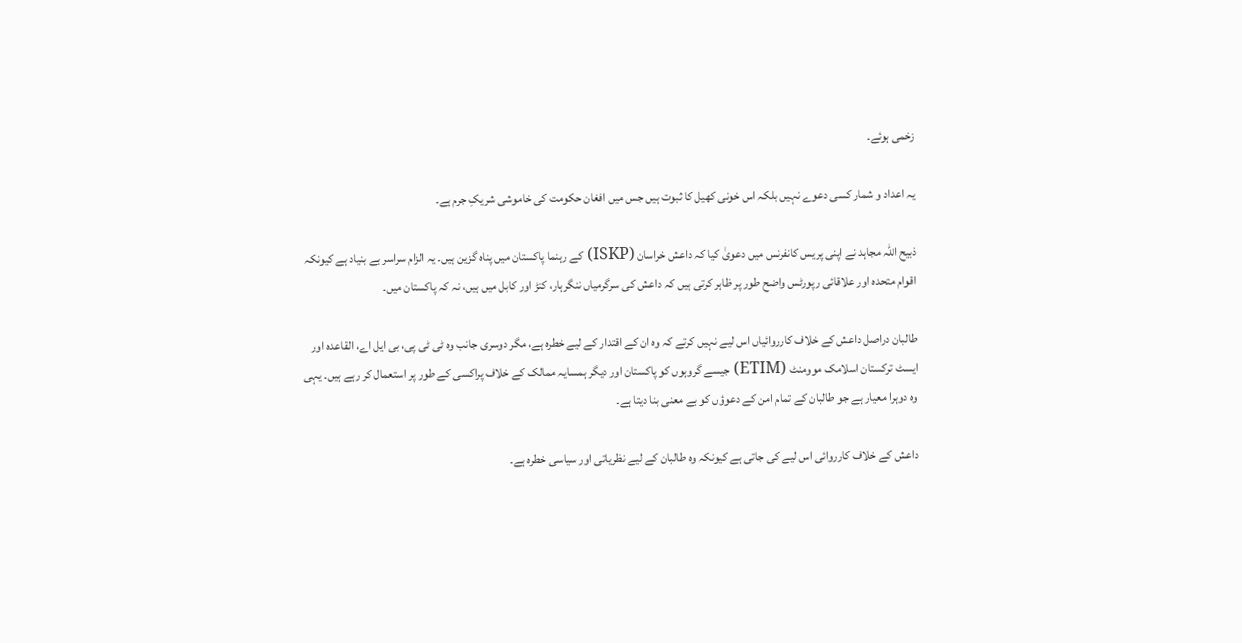زخمی ہوئے۔

یہ اعداد و شمار کسی دعوے نہیں بلکہ اس خونی کھیل کا ثبوت ہیں جس میں افغان حکومت کی خاموشی شریکِ جرم ہے۔

ذبیح اللہ مجاہد نے اپنی پریس کانفرنس میں دعویٰ کیا کہ داعش خراسان (ISKP) کے رہنما پاکستان میں پناہ گزین ہیں۔ یہ الزام سراسر بے بنیاد ہے کیونکہ اقوام متحدہ اور علاقائی رپورٹس واضح طور پر ظاہر کرتی ہیں کہ داعش کی سرگرمیاں ننگرہار، کنڑ اور کابل میں ہیں، نہ کہ پاکستان میں۔

طالبان دراصل داعش کے خلاف کارروائیاں اس لیے نہیں کرتے کہ وہ ان کے اقتدار کے لیے خطرہ ہے، مگر دوسری جانب وہ ٹی ٹی پی، بی ایل اے، القاعدہ اور ایسٹ ترکستان اسلامک موومنٹ (ETIM) جیسے گروہوں کو پاکستان اور دیگر ہمسایہ ممالک کے خلاف پراکسی کے طور پر استعمال کر رہے ہیں۔ یہی وہ دوہرا معیار ہے جو طالبان کے تمام امن کے دعوؤں کو بے معنی بنا دیتا ہے۔

داعش کے خلاف کارروائی اس لیے کی جاتی ہے کیونکہ وہ طالبان کے لیے نظریاتی اور سیاسی خطرہ ہے۔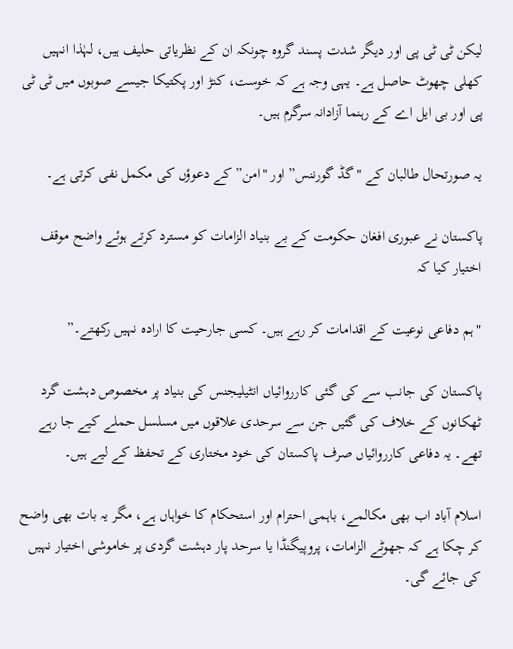لیکن ٹی ٹی پی اور دیگر شدت پسند گروہ چونکہ ان کے نظریاتی حلیف ہیں، لہٰذا انہیں کھلی چھوٹ حاصل ہے۔ یہی وجہ ہے کہ خوست، کنڑ اور پکتیکا جیسے صوبوں میں ٹی ٹی پی اور بی ایل اے کے رہنما آزادانہ سرگرم ہیں۔

یہ صورتحال طالبان کے "گڈ گورننس” اور "امن” کے دعوؤں کی مکمل نفی کرتی ہے۔

پاکستان نے عبوری افغان حکومت کے بے بنیاد الزامات کو مسترد کرتے ہوئے واضح موقف اختیار کیا کہ

"ہم دفاعی نوعیت کے اقدامات کر رہے ہیں۔ کسی جارحیت کا ارادہ نہیں رکھتے۔”

پاکستان کی جانب سے کی گئی کارروائیاں انٹیلیجنس کی بنیاد پر مخصوص دہشت گرد ٹھکانوں کے خلاف کی گئیں جن سے سرحدی علاقوں میں مسلسل حملے کیے جا رہے تھے۔ یہ دفاعی کارروائیاں صرف پاکستان کی خود مختاری کے تحفظ کے لیے ہیں۔

اسلام آباد اب بھی مکالمے، باہمی احترام اور استحکام کا خواہاں ہے، مگر یہ بات بھی واضح کر چکا ہے کہ جھوٹے الزامات، پروپیگنڈا یا سرحد پار دہشت گردی پر خاموشی اختیار نہیں کی جائے گی۔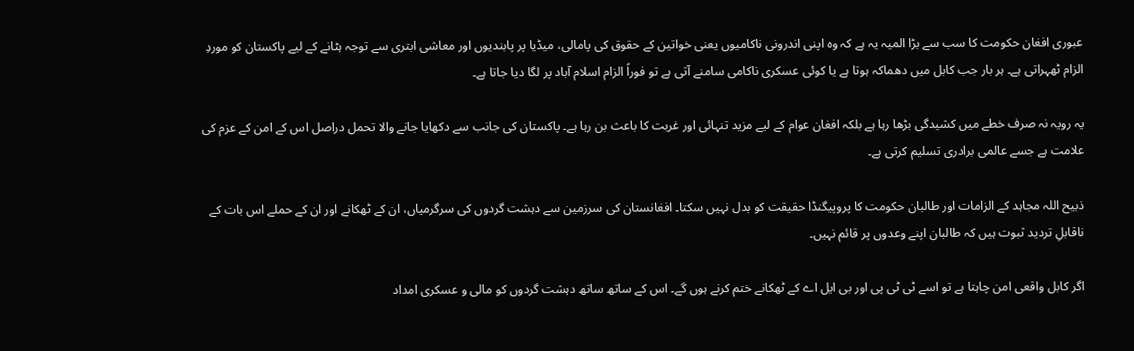عبوری افغان حکومت کا سب سے بڑا المیہ یہ ہے کہ وہ اپنی اندرونی ناکامیوں یعنی خواتین کے حقوق کی پامالی، میڈیا پر پابندیوں اور معاشی ابتری سے توجہ ہٹانے کے لیے پاکستان کو موردِ الزام ٹھہراتی ہے۔ ہر بار جب کابل میں دھماکہ ہوتا ہے یا کوئی عسکری ناکامی سامنے آتی ہے تو فوراً الزام اسلام آباد پر لگا دیا جاتا ہے۔

یہ رویہ نہ صرف خطے میں کشیدگی بڑھا رہا ہے بلکہ افغان عوام کے لیے مزید تنہائی اور غربت کا باعث بن رہا ہے۔ پاکستان کی جانب سے دکھایا جانے والا تحمل دراصل اس کے امن کے عزم کی علامت ہے جسے عالمی برادری تسلیم کرتی ہے۔

ذبیح اللہ مجاہد کے الزامات اور طالبان حکومت کا پروپیگنڈا حقیقت کو بدل نہیں سکتا۔ افغانستان کی سرزمین سے دہشت گردوں کی سرگرمیاں، ان کے ٹھکانے اور ان کے حملے اس بات کے ناقابلِ تردید ثبوت ہیں کہ طالبان اپنے وعدوں پر قائم نہیں۔

اگر کابل واقعی امن چاہتا ہے تو اسے ٹی ٹی پی اور بی ایل اے کے ٹھکانے ختم کرنے ہوں گے۔ اس کے ساتھ ساتھ دہشت گردوں کو مالی و عسکری امداد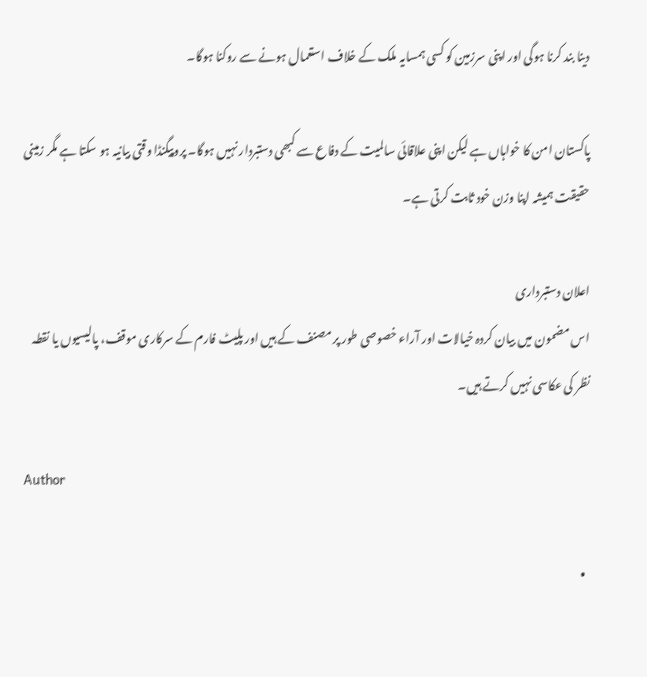دینا بند کرنا ہوگی اور اپنی سرزمین کو کسی ہمسایہ ملک کے خلاف استعمال ہونے سے روکنا ہوگا۔

پاکستان امن کا خواہاں ہے لیکن اپنی علاقائی سالمیت کے دفاع سے کبھی دستبردار نہیں ہوگا۔ پروپیگنڈا وقتی بیانیہ ہو سکتا ہے مگر زمینی حقیقت ہمیشہ اپنا وزن خود ثابت کرتی ہے۔

اعلان دستبرداری
اس مضمون میں بیان کردہ خیالات اور آراء خصوصی طور پر مصنف کے ہیں اور پلیٹ فارم کے سرکاری موقف، پالیسیوں یا نقطہ نظر کی عکاسی نہیں کرتے ہیں۔

Author

  •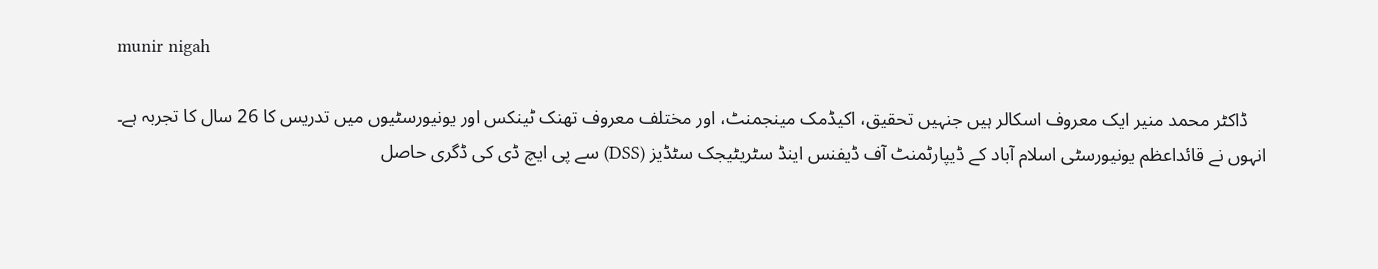munir nigah

    ڈاکٹر محمد منیر ایک معروف اسکالر ہیں جنہیں تحقیق، اکیڈمک مینجمنٹ، اور مختلف معروف تھنک ٹینکس اور یونیورسٹیوں میں تدریس کا 26 سال کا تجربہ ہے۔ انہوں نے قائداعظم یونیورسٹی اسلام آباد کے ڈیپارٹمنٹ آف ڈیفنس اینڈ سٹریٹیجک سٹڈیز (DSS) سے پی ایچ ڈی کی ڈگری حاصل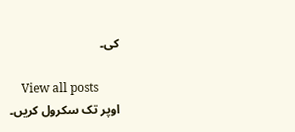کی۔

    View all posts
اوپر تک سکرول کریں۔